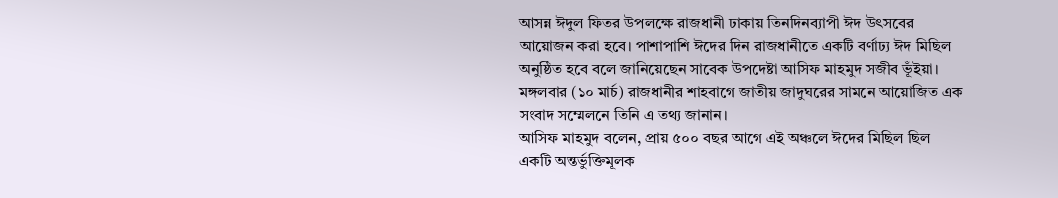আসন্ন ঈদুল ফিতর উপলক্ষে রাজধানী ঢাকায় তিনদিনব্যাপী ঈদ উৎসবের আয়োজন করা হবে। পাশাপাশি ঈদের দিন রাজধানীতে একটি বর্ণাঢ্য ঈদ মিছিল অনুষ্ঠিত হবে বলে জানিয়েছেন সাবেক উপদেষ্টা আসিফ মাহমুদ সজীব ভূঁইয়া।
মঙ্গলবার (১০ মার্চ) রাজধানীর শাহবাগে জাতীয় জাদুঘরের সামনে আয়োজিত এক সংবাদ সম্মেলনে তিনি এ তথ্য জানান।
আসিফ মাহমুদ বলেন, প্রায় ৫০০ বছর আগে এই অঞ্চলে ঈদের মিছিল ছিল একটি অন্তর্ভুক্তিমূলক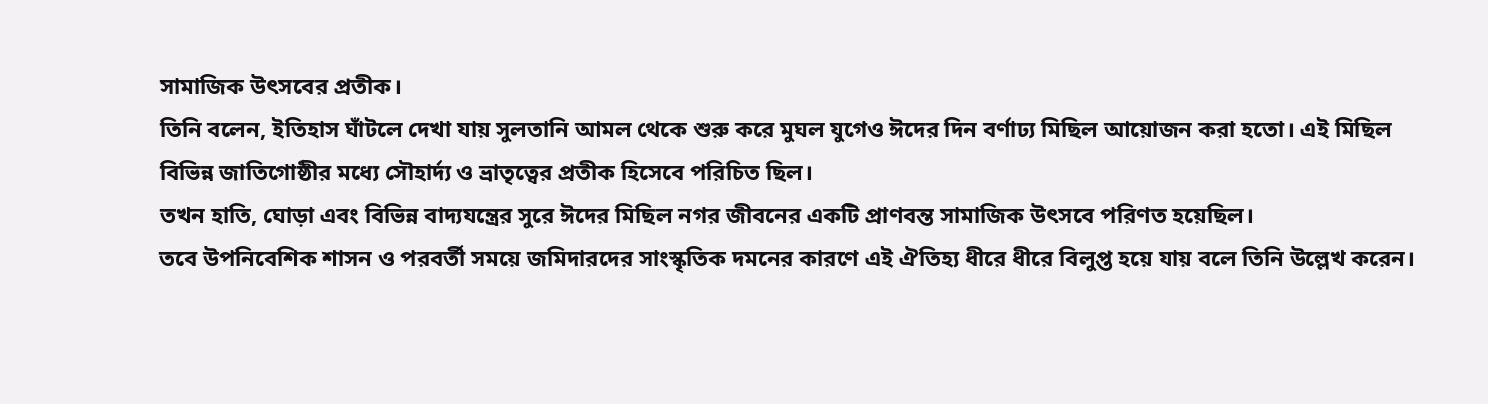সামাজিক উৎসবের প্রতীক।
তিনি বলেন, ইতিহাস ঘাঁটলে দেখা যায় সুলতানি আমল থেকে শুরু করে মুঘল যুগেও ঈদের দিন বর্ণাঢ্য মিছিল আয়োজন করা হতো। এই মিছিল বিভিন্ন জাতিগোষ্ঠীর মধ্যে সৌহার্দ্য ও ভ্রাতৃত্বের প্রতীক হিসেবে পরিচিত ছিল।
তখন হাতি, ঘোড়া এবং বিভিন্ন বাদ্যযন্ত্রের সুরে ঈদের মিছিল নগর জীবনের একটি প্রাণবন্ত সামাজিক উৎসবে পরিণত হয়েছিল।
তবে উপনিবেশিক শাসন ও পরবর্তী সময়ে জমিদারদের সাংস্কৃতিক দমনের কারণে এই ঐতিহ্য ধীরে ধীরে বিলুপ্ত হয়ে যায় বলে তিনি উল্লেখ করেন।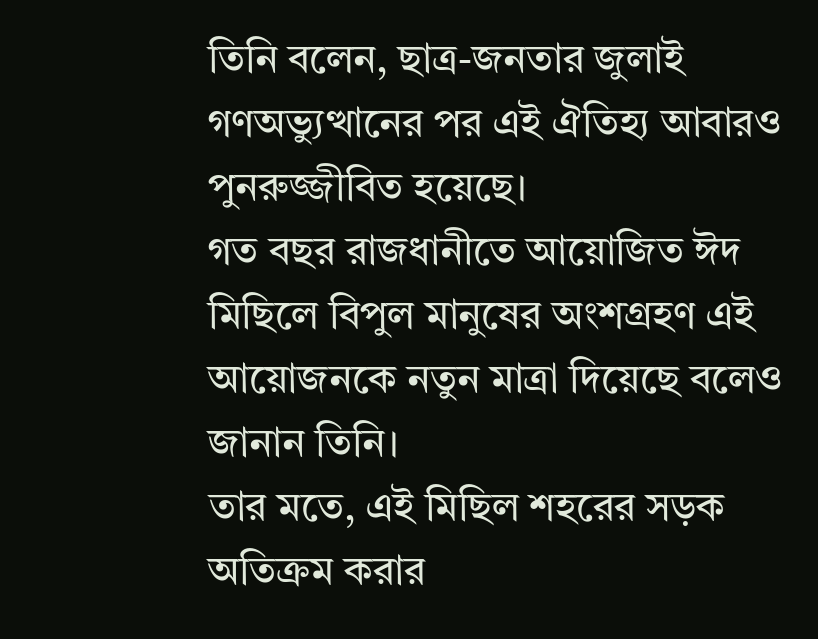তিনি বলেন, ছাত্র-জনতার জুলাই গণঅভ্যুত্থানের পর এই ঐতিহ্য আবারও পুনরুজ্জীবিত হয়েছে।
গত বছর রাজধানীতে আয়োজিত ঈদ মিছিলে বিপুল মানুষের অংশগ্রহণ এই আয়োজনকে নতুন মাত্রা দিয়েছে বলেও জানান তিনি।
তার মতে, এই মিছিল শহরের সড়ক অতিক্রম করার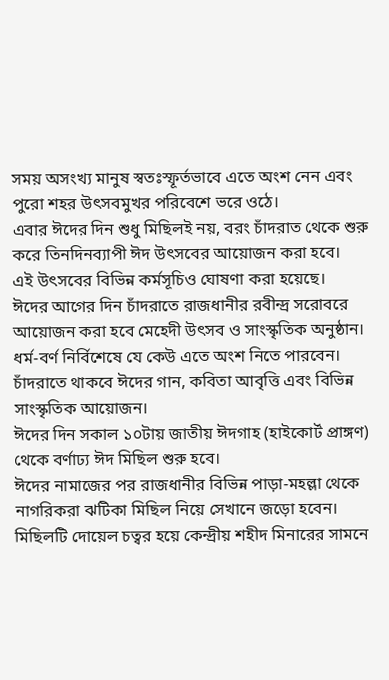সময় অসংখ্য মানুষ স্বতঃস্ফূর্তভাবে এতে অংশ নেন এবং পুরো শহর উৎসবমুখর পরিবেশে ভরে ওঠে।
এবার ঈদের দিন শুধু মিছিলই নয়, বরং চাঁদরাত থেকে শুরু করে তিনদিনব্যাপী ঈদ উৎসবের আয়োজন করা হবে।
এই উৎসবের বিভিন্ন কর্মসূচিও ঘোষণা করা হয়েছে।
ঈদের আগের দিন চাঁদরাতে রাজধানীর রবীন্দ্র সরোবরে আয়োজন করা হবে মেহেদী উৎসব ও সাংস্কৃতিক অনুষ্ঠান।
ধর্ম-বর্ণ নির্বিশেষে যে কেউ এতে অংশ নিতে পারবেন।
চাঁদরাতে থাকবে ঈদের গান, কবিতা আবৃত্তি এবং বিভিন্ন সাংস্কৃতিক আয়োজন।
ঈদের দিন সকাল ১০টায় জাতীয় ঈদগাহ (হাইকোর্ট প্রাঙ্গণ) থেকে বর্ণাঢ্য ঈদ মিছিল শুরু হবে।
ঈদের নামাজের পর রাজধানীর বিভিন্ন পাড়া-মহল্লা থেকে নাগরিকরা ঝটিকা মিছিল নিয়ে সেখানে জড়ো হবেন।
মিছিলটি দোয়েল চত্বর হয়ে কেন্দ্রীয় শহীদ মিনারের সামনে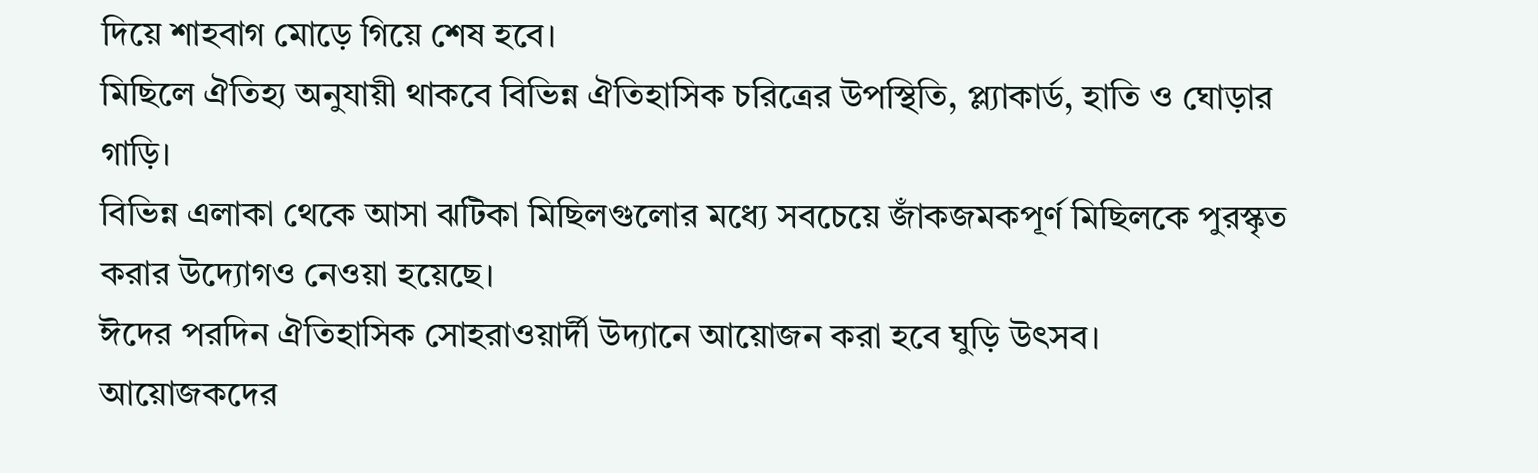দিয়ে শাহবাগ মোড়ে গিয়ে শেষ হবে।
মিছিলে ঐতিহ্য অনুযায়ী থাকবে বিভিন্ন ঐতিহাসিক চরিত্রের উপস্থিতি, প্ল্যাকার্ড, হাতি ও ঘোড়ার গাড়ি।
বিভিন্ন এলাকা থেকে আসা ঝটিকা মিছিলগুলোর মধ্যে সবচেয়ে জাঁকজমকপূর্ণ মিছিলকে পুরস্কৃত করার উদ্যোগও নেওয়া হয়েছে।
ঈদের পরদিন ঐতিহাসিক সোহরাওয়ার্দী উদ্যানে আয়োজন করা হবে ঘুড়ি উৎসব।
আয়োজকদের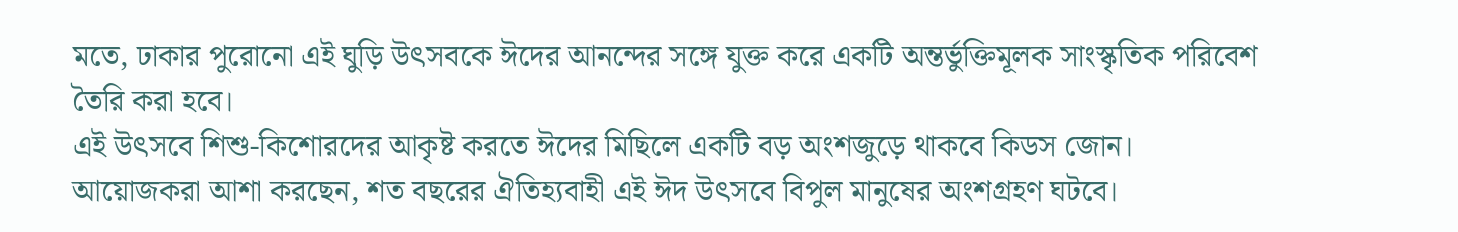মতে, ঢাকার পুরোনো এই ঘুড়ি উৎসবকে ঈদের আনন্দের সঙ্গে যুক্ত করে একটি অন্তর্ভুক্তিমূলক সাংস্কৃতিক পরিবেশ তৈরি করা হবে।
এই উৎসবে শিশু-কিশোরদের আকৃষ্ট করতে ঈদের মিছিলে একটি বড় অংশজুড়ে থাকবে কিডস জোন।
আয়োজকরা আশা করছেন, শত বছরের ঐতিহ্যবাহী এই ঈদ উৎসবে বিপুল মানুষের অংশগ্রহণ ঘটবে।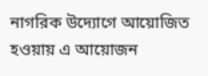নাগরিক উদ্যোগে আয়োজিত হওয়ায় এ আয়োজন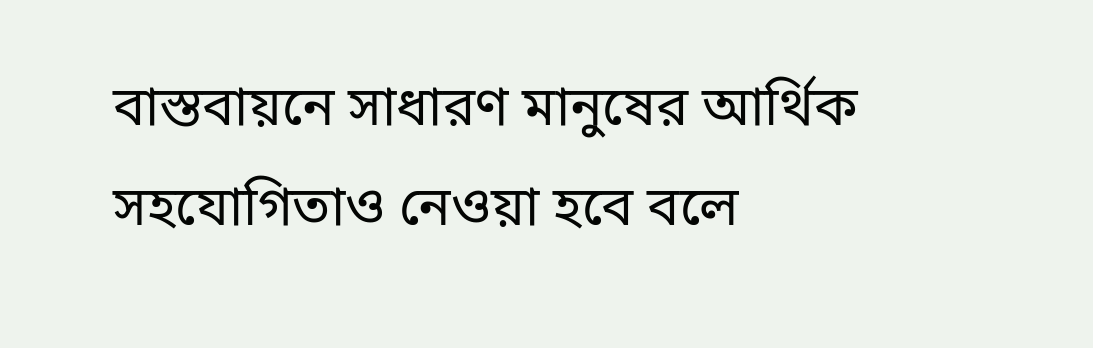বাস্তবায়নে সাধারণ মানুষের আর্থিক সহযোগিতাও নেওয়া হবে বলে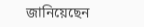জানিয়েছেন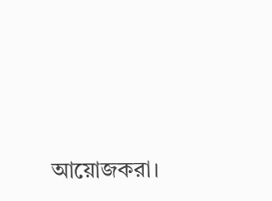আয়োজকরা।